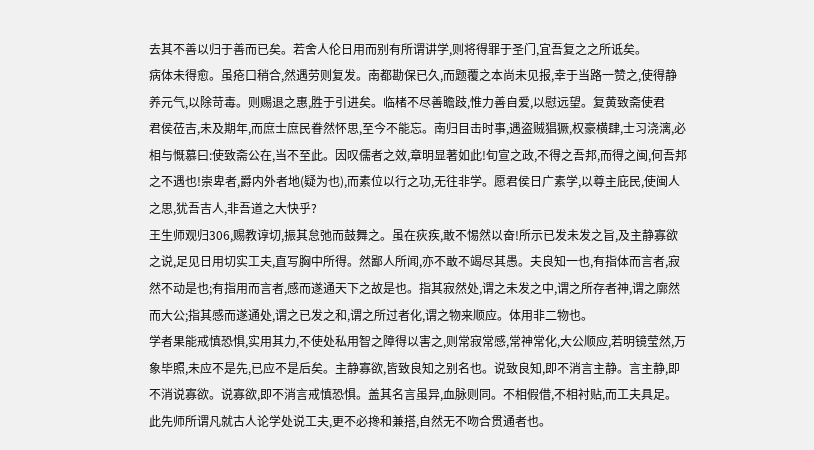去其不善以归于善而已矣。若舍人伦日用而别有所谓讲学,则将得罪于圣门,宜吾复之之所诋矣。
病体未得愈。虽疮口稍合,然遇劳则复发。南都勘保已久,而题覆之本尚未见报,幸于当路一赞之,使得静养元气,以除苛毒。则赐退之惠,胜于引进矣。临楮不尽善瞻跂,惟力善自爱,以慰远望。复黄致斋使君
君侯莅吉,未及期年,而庶士庶民眷然怀思,至今不能忘。南归目击时事,遇盗贼猖獗,权豪横肆,士习浇漓,必相与慨慕曰:使致斋公在,当不至此。因叹儒者之效,章明显著如此!旬宣之政,不得之吾邦,而得之闽,何吾邦之不遇也!崇卑者,爵内外者地(疑为也),而素位以行之功,无往非学。愿君侯日广素学,以尊主庇民,使闽人之思,犹吾吉人,非吾道之大快乎?
王生师观归306,赐教谆切,振其怠弛而鼓舞之。虽在疢疾,敢不惕然以奋!所示已发未发之旨,及主静寡欲之说,足见日用切实工夫,直写胸中所得。然鄙人所闻,亦不敢不竭尽其愚。夫良知一也,有指体而言者,寂然不动是也;有指用而言者,感而遂通天下之故是也。指其寂然处,谓之未发之中,谓之所存者神,谓之廓然而大公;指其感而遂通处,谓之已发之和,谓之所过者化,谓之物来顺应。体用非二物也。
学者果能戒慎恐惧,实用其力,不使处私用智之障得以害之,则常寂常感,常神常化,大公顺应,若明镜莹然,万象毕照,未应不是先,已应不是后矣。主静寡欲,皆致良知之别名也。说致良知,即不消言主静。言主静,即不消说寡欲。说寡欲,即不消言戒慎恐惧。盖其名言虽异,血脉则同。不相假借,不相衬贴,而工夫具足。此先师所谓凡就古人论学处说工夫,更不必搀和兼搭,自然无不吻合贯通者也。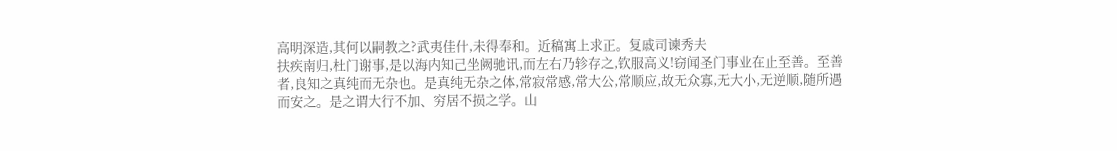高明深造,其何以嗣教之?武夷佳什,未得奉和。近稿寓上求正。复戚司谏秀夫
扶疾南归,杜门谢事,是以海内知己坐阙驰讯,而左右乃轸存之,钦服高义!窃闻圣门事业在止至善。至善者,良知之真纯而无杂也。是真纯无杂之体,常寂常感,常大公,常顺应,故无众寡,无大小,无逆顺,随所遇而安之。是之谓大行不加、穷居不损之学。山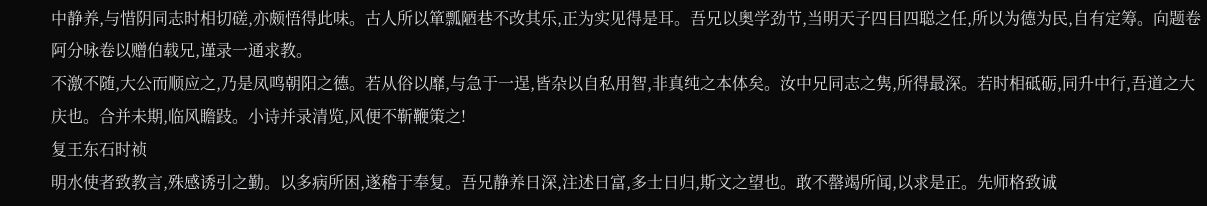中静养,与惜阴同志时相切磋,亦颇悟得此味。古人所以箪瓢陋巷不改其乐,正为实见得是耳。吾兄以奥学劲节,当明天子四目四聪之任,所以为德为民,自有定筹。向题卷阿分咏卷以赠伯载兄,谨录一通求教。
不激不随,大公而顺应之,乃是凤鸣朝阳之德。若从俗以靡,与急于一逞,皆杂以自私用智,非真纯之本体矣。汝中兄同志之隽,所得最深。若时相砥砺,同升中行,吾道之大庆也。合并未期,临风瞻跂。小诗并录清览,风便不靳鞭策之!
复王东石时祯
明水使者致教言,殊感诱引之勤。以多病所困,遂稽于奉复。吾兄静养日深,注述日富,多士日归,斯文之望也。敢不罄竭所闻,以求是正。先师格致诚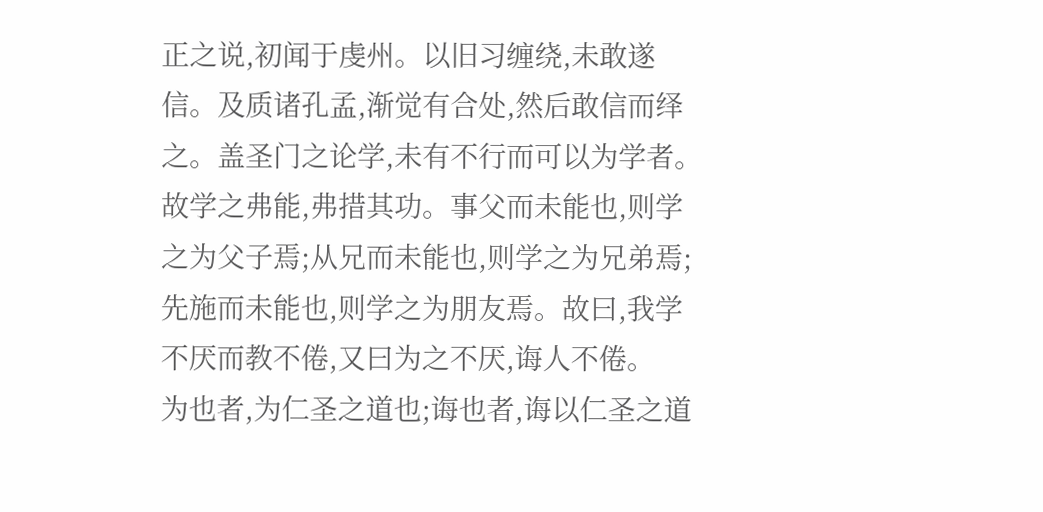正之说,初闻于虔州。以旧习缠绕,未敢遂信。及质诸孔孟,渐觉有合处,然后敢信而绎之。盖圣门之论学,未有不行而可以为学者。故学之弗能,弗措其功。事父而未能也,则学之为父子焉;从兄而未能也,则学之为兄弟焉;先施而未能也,则学之为朋友焉。故曰,我学不厌而教不倦,又曰为之不厌,诲人不倦。
为也者,为仁圣之道也;诲也者,诲以仁圣之道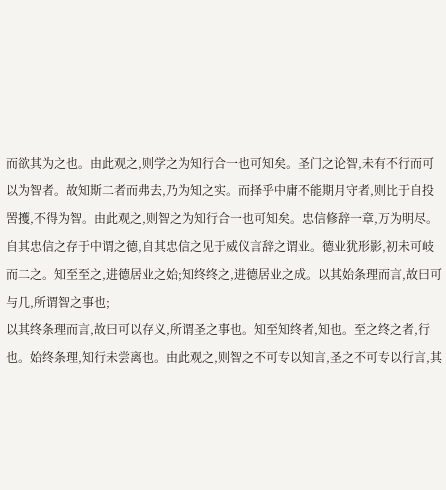而欲其为之也。由此观之,则学之为知行合一也可知矣。圣门之论智,未有不行而可以为智者。故知斯二者而弗去,乃为知之实。而择乎中庸不能期月守者,则比于自投罟擭,不得为智。由此观之,则智之为知行合一也可知矣。忠信修辞一章,万为明尽。自其忠信之存于中谓之德,自其忠信之见于威仪言辞之谓业。德业犹形影,初未可岐而二之。知至至之,进德居业之始;知终终之,进德居业之成。以其始条理而言,故曰可与几,所谓智之事也;
以其终条理而言,故曰可以存义,所谓圣之事也。知至知终者,知也。至之终之者,行也。始终条理,知行未尝离也。由此观之,则智之不可专以知言,圣之不可专以行言,其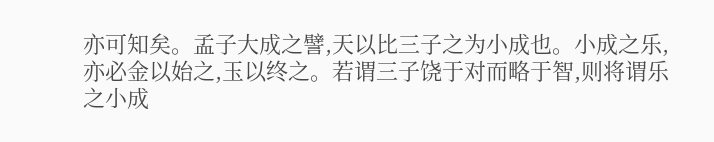亦可知矣。孟子大成之譬,天以比三子之为小成也。小成之乐,亦必金以始之,玉以终之。若谓三子饶于对而略于智,则将谓乐之小成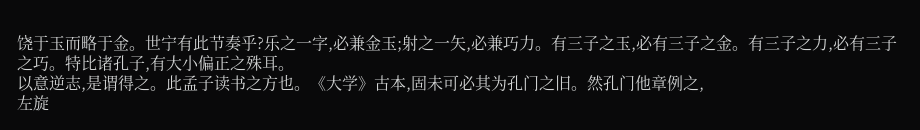饶于玉而略于金。世宁有此节奏乎?乐之一字,必兼金玉;射之一矢,必兼巧力。有三子之玉,必有三子之金。有三子之力,必有三子之巧。特比诸孔子,有大小偏正之殊耳。
以意逆志,是谓得之。此孟子读书之方也。《大学》古本,固未可必其为孔门之旧。然孔门他章例之,
左旋